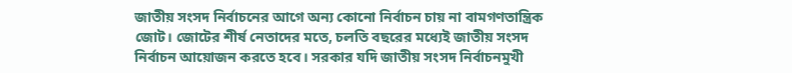জাতীয় সংসদ নির্বাচনের আগে অন্য কোনো নির্বাচন চায় না বামগণতান্ত্রিক জোট। জোটের শীর্ষ নেতাদের মতে, চলতি বছরের মধ্যেই জাতীয় সংসদ নির্বাচন আয়োজন করতে হবে। সরকার যদি জাতীয় সংসদ নির্বাচনমুখী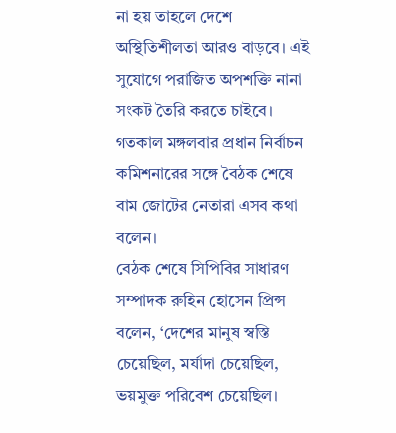না হয় তাহলে দেশে অস্থিতিশীলতা আরও বাড়বে। এই সুযোগে পরাজিত অপশক্তি নানা সংকট তৈরি করতে চাইবে।
গতকাল মঙ্গলবার প্রধান নির্বাচন কমিশনারের সঙ্গে বৈঠক শেষে বাম জোটের নেতারা এসব কথা বলেন।
বেঠক শেষে সিপিবির সাধারণ সম্পাদক রুহিন হোসেন প্রিন্স বলেন, ‘দেশের মানুষ স্বস্তি চেয়েছিল, মর্যাদা চেয়েছিল, ভয়মুক্ত পরিবেশ চেয়েছিল।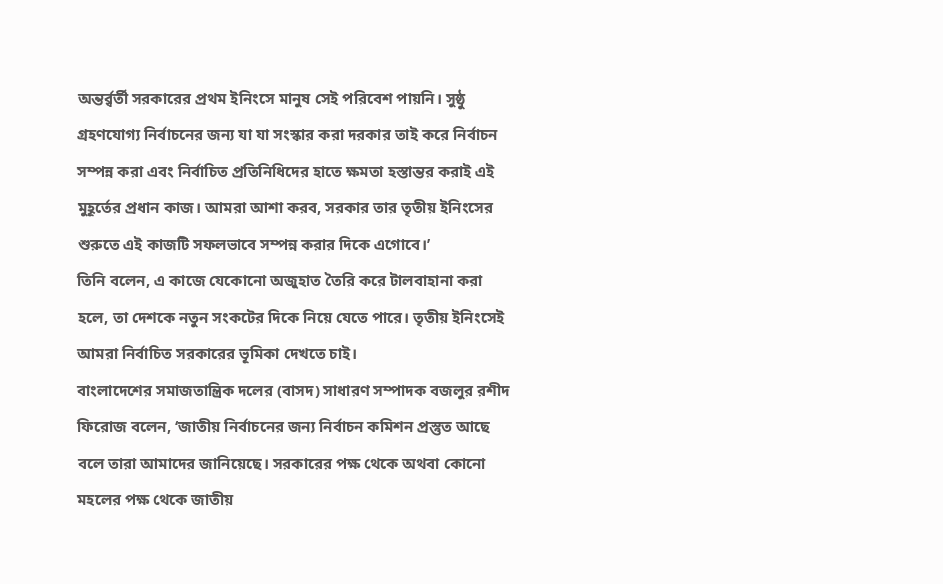অন্তর্র্বর্তী সরকারের প্রথম ইনিংসে মানুষ সেই পরিবেশ পায়নি। সুষ্ঠু গ্রহণযোগ্য নির্বাচনের জন্য যা যা সংস্কার করা দরকার তাই করে নির্বাচন সম্পন্ন করা এবং নির্বাচিত প্রতিনিধিদের হাতে ক্ষমতা হস্তান্তর করাই এই মুহূর্তের প্রধান কাজ। আমরা আশা করব, সরকার তার তৃতীয় ইনিংসের শুরুতে এই কাজটি সফলভাবে সম্পন্ন করার দিকে এগোবে।’
তিনি বলেন, এ কাজে যেকোনো অজুহাত তৈরি করে টালবাহানা করা হলে, তা দেশকে নতুন সংকটের দিকে নিয়ে যেতে পারে। তৃতীয় ইনিংসেই আমরা নির্বাচিত সরকারের ভূমিকা দেখতে চাই।
বাংলাদেশের সমাজতান্ত্রিক দলের (বাসদ) সাধারণ সম্পাদক বজলুর রশীদ ফিরোজ বলেন, ‘জাতীয় নির্বাচনের জন্য নির্বাচন কমিশন প্রস্তুত আছে বলে তারা আমাদের জানিয়েছে। সরকারের পক্ষ থেকে অথবা কোনো মহলের পক্ষ থেকে জাতীয়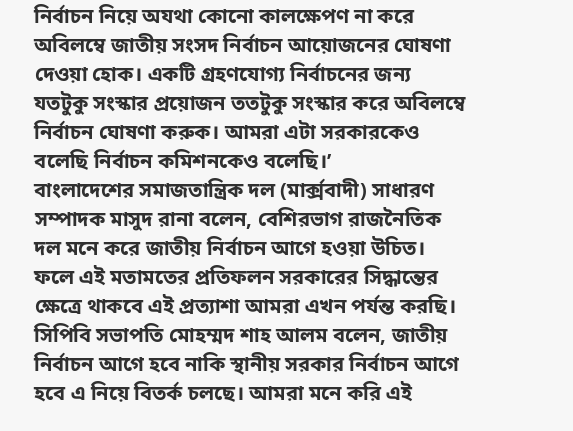নির্বাচন নিয়ে অযথা কোনো কালক্ষেপণ না করে অবিলম্বে জাতীয় সংসদ নির্বাচন আয়োজনের ঘোষণা দেওয়া হোক। একটি গ্রহণযোগ্য নির্বাচনের জন্য যতটুকু সংস্কার প্রয়োজন ততটুকু সংস্কার করে অবিলম্বে নির্বাচন ঘোষণা করুক। আমরা এটা সরকারকেও বলেছি নির্বাচন কমিশনকেও বলেছি।’
বাংলাদেশের সমাজতান্ত্রিক দল (মার্ক্সবাদী) সাধারণ সম্পাদক মাসুদ রানা বলেন, বেশিরভাগ রাজনৈতিক দল মনে করে জাতীয় নির্বাচন আগে হওয়া উচিত। ফলে এই মতামতের প্রতিফলন সরকারের সিদ্ধান্তের ক্ষেত্রে থাকবে এই প্রত্যাশা আমরা এখন পর্যন্ত করছি।
সিপিবি সভাপতি মোহম্মদ শাহ আলম বলেন, জাতীয় নির্বাচন আগে হবে নাকি স্থানীয় সরকার নির্বাচন আগে হবে এ নিয়ে বিতর্ক চলছে। আমরা মনে করি এই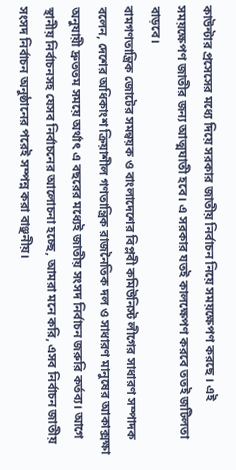কাউন্টার প্রসেসের মধ্যে দিয়ে সরকার জাতীয় নির্বাচন নিয়ে সময়ক্ষেপণ করছে । এই সময়ক্ষেপণ জাতীর জন্য আত্মঘাতী হবে। এ সরকার যতই কালক্ষেপণ করবে ততই জটিলতা বাড়বে।
বামগণতান্ত্রিক জোটের সমন্বয়ক ও বাংলাদেশের বিপ্লবী কমিউনিস্ট লীগের সাধারণ সম্পাদক বলেন, দেশের অধিকাংশ ক্রিয়াশীল গণতান্ত্রিক রাজনৈতিক দল ও সাধারণ মানুষের আকাক্সক্ষা অনুযায়ী দ্রুততম সময়ে অর্থাৎ এ বছরের মধ্যেই জাতীয় সংসদ নির্বাচন জরুরি কর্তব্য। আগে স্থানীয় নির্বাচনসহ যেসব নির্বাচনের আলোচনা হচ্ছে, আমরা মনে করি, এসব নির্বাচন জাতীয় সংসদ নির্বাচন অনুষ্ঠানের পরেই সম্পন্ন করা বাঞ্ছনীয়।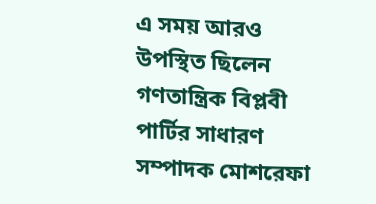এ সময় আরও উপস্থিত ছিলেন গণতান্ত্রিক বিপ্লবী পার্টির সাধারণ সম্পাদক মোশরেফা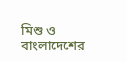মিশু ও বাংলাদেশের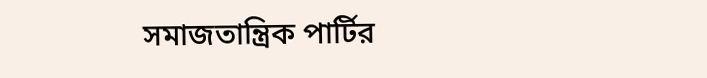সমাজতান্ত্রিক পার্টির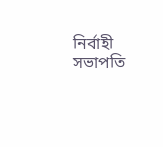নির্বাহী সভাপতি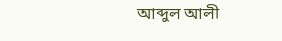আব্দুল আলী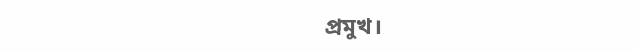প্রমুখ।